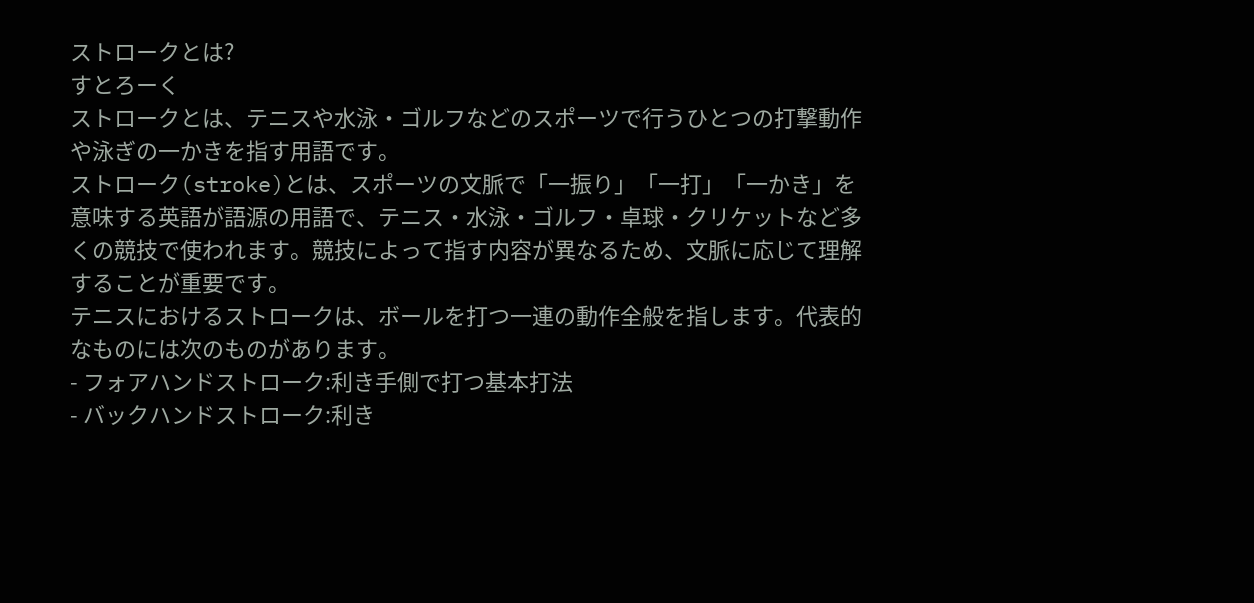ストロークとは?
すとろーく
ストロークとは、テニスや水泳・ゴルフなどのスポーツで行うひとつの打撃動作や泳ぎの一かきを指す用語です。
ストローク(stroke)とは、スポーツの文脈で「一振り」「一打」「一かき」を意味する英語が語源の用語で、テニス・水泳・ゴルフ・卓球・クリケットなど多くの競技で使われます。競技によって指す内容が異なるため、文脈に応じて理解することが重要です。
テニスにおけるストロークは、ボールを打つ一連の動作全般を指します。代表的なものには次のものがあります。
- フォアハンドストローク:利き手側で打つ基本打法
- バックハンドストローク:利き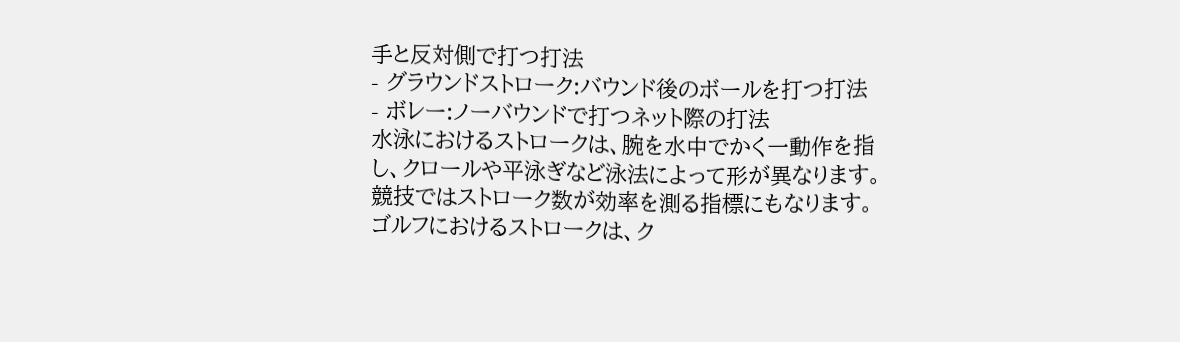手と反対側で打つ打法
- グラウンドストローク:バウンド後のボールを打つ打法
- ボレー:ノーバウンドで打つネット際の打法
水泳におけるストロークは、腕を水中でかく一動作を指し、クロールや平泳ぎなど泳法によって形が異なります。競技ではストローク数が効率を測る指標にもなります。
ゴルフにおけるストロークは、ク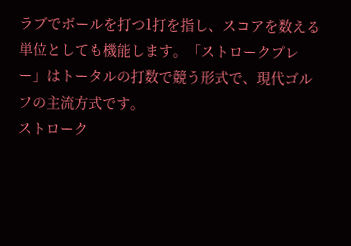ラブでボールを打つ1打を指し、スコアを数える単位としても機能します。「ストロークプレー」はトータルの打数で競う形式で、現代ゴルフの主流方式です。
ストローク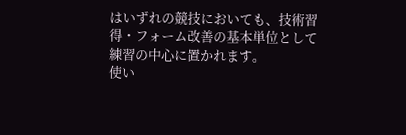はいずれの競技においても、技術習得・フォーム改善の基本単位として練習の中心に置かれます。
使い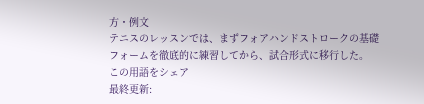方・例文
テニスのレッスンでは、まずフォアハンドストロークの基礎フォームを徹底的に練習してから、試合形式に移行した。
この用語をシェア
最終更新: